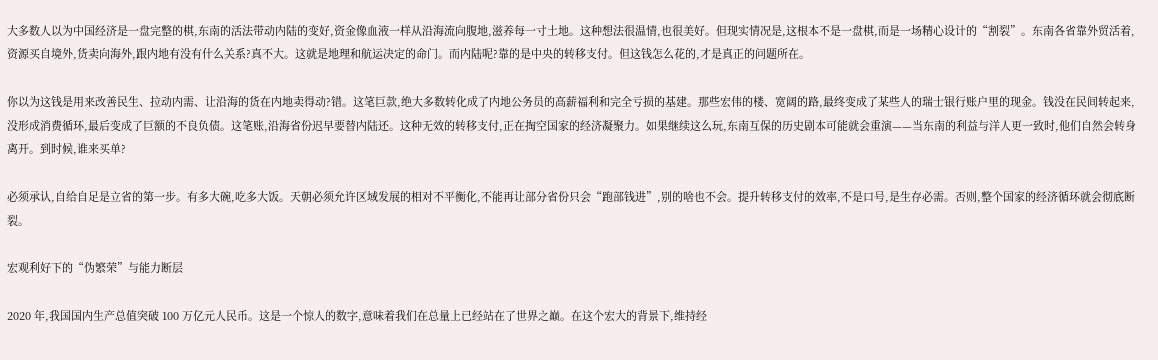大多数人以为中国经济是一盘完整的棋,东南的活法带动内陆的变好,资金像血液一样从沿海流向腹地,滋养每一寸土地。这种想法很温情,也很美好。但现实情况是,这根本不是一盘棋,而是一场精心设计的“割裂”。东南各省靠外贸活着,资源买自境外,货卖向海外,跟内地有没有什么关系?真不大。这就是地理和航运决定的命门。而内陆呢?靠的是中央的转移支付。但这钱怎么花的,才是真正的问题所在。

你以为这钱是用来改善民生、拉动内需、让沿海的货在内地卖得动?错。这笔巨款,绝大多数转化成了内地公务员的高薪福利和完全亏损的基建。那些宏伟的楼、宽阔的路,最终变成了某些人的瑞士银行账户里的现金。钱没在民间转起来,没形成消费循环,最后变成了巨额的不良负债。这笔账,沿海省份迟早要替内陆还。这种无效的转移支付,正在掏空国家的经济凝聚力。如果继续这么玩,东南互保的历史剧本可能就会重演——当东南的利益与洋人更一致时,他们自然会转身离开。到时候,谁来买单?

必须承认,自给自足是立省的第一步。有多大碗,吃多大饭。天朝必须允许区域发展的相对不平衡化,不能再让部分省份只会“跑部钱进”,别的啥也不会。提升转移支付的效率,不是口号,是生存必需。否则,整个国家的经济循环就会彻底断裂。

宏观利好下的“伪繁荣”与能力断层

2020 年,我国国内生产总值突破 100 万亿元人民币。这是一个惊人的数字,意味着我们在总量上已经站在了世界之巅。在这个宏大的背景下,维持经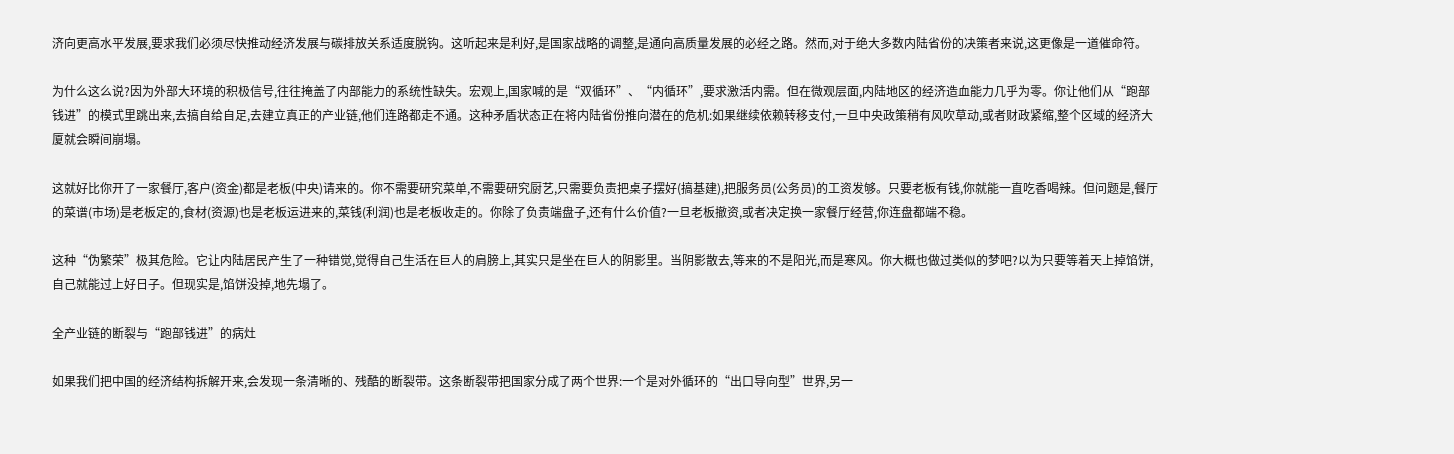济向更高水平发展,要求我们必须尽快推动经济发展与碳排放关系适度脱钩。这听起来是利好,是国家战略的调整,是通向高质量发展的必经之路。然而,对于绝大多数内陆省份的决策者来说,这更像是一道催命符。

为什么这么说?因为外部大环境的积极信号,往往掩盖了内部能力的系统性缺失。宏观上,国家喊的是“双循环”、“内循环”,要求激活内需。但在微观层面,内陆地区的经济造血能力几乎为零。你让他们从“跑部钱进”的模式里跳出来,去搞自给自足,去建立真正的产业链,他们连路都走不通。这种矛盾状态正在将内陆省份推向潜在的危机:如果继续依赖转移支付,一旦中央政策稍有风吹草动,或者财政紧缩,整个区域的经济大厦就会瞬间崩塌。

这就好比你开了一家餐厅,客户(资金)都是老板(中央)请来的。你不需要研究菜单,不需要研究厨艺,只需要负责把桌子摆好(搞基建),把服务员(公务员)的工资发够。只要老板有钱,你就能一直吃香喝辣。但问题是,餐厅的菜谱(市场)是老板定的,食材(资源)也是老板运进来的,菜钱(利润)也是老板收走的。你除了负责端盘子,还有什么价值?一旦老板撤资,或者决定换一家餐厅经营,你连盘都端不稳。

这种“伪繁荣”极其危险。它让内陆居民产生了一种错觉,觉得自己生活在巨人的肩膀上,其实只是坐在巨人的阴影里。当阴影散去,等来的不是阳光,而是寒风。你大概也做过类似的梦吧?以为只要等着天上掉馅饼,自己就能过上好日子。但现实是,馅饼没掉,地先塌了。

全产业链的断裂与“跑部钱进”的病灶

如果我们把中国的经济结构拆解开来,会发现一条清晰的、残酷的断裂带。这条断裂带把国家分成了两个世界:一个是对外循环的“出口导向型”世界,另一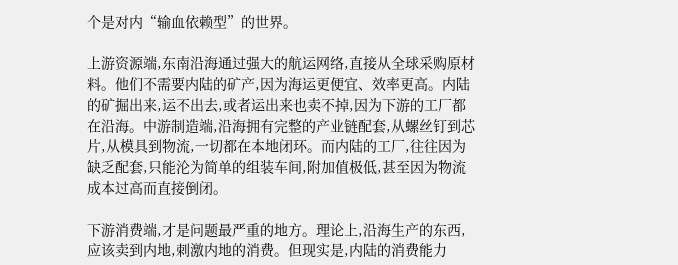个是对内“输血依赖型”的世界。

上游资源端,东南沿海通过强大的航运网络,直接从全球采购原材料。他们不需要内陆的矿产,因为海运更便宜、效率更高。内陆的矿掘出来,运不出去,或者运出来也卖不掉,因为下游的工厂都在沿海。中游制造端,沿海拥有完整的产业链配套,从螺丝钉到芯片,从模具到物流,一切都在本地闭环。而内陆的工厂,往往因为缺乏配套,只能沦为简单的组装车间,附加值极低,甚至因为物流成本过高而直接倒闭。

下游消费端,才是问题最严重的地方。理论上,沿海生产的东西,应该卖到内地,刺激内地的消费。但现实是,内陆的消费能力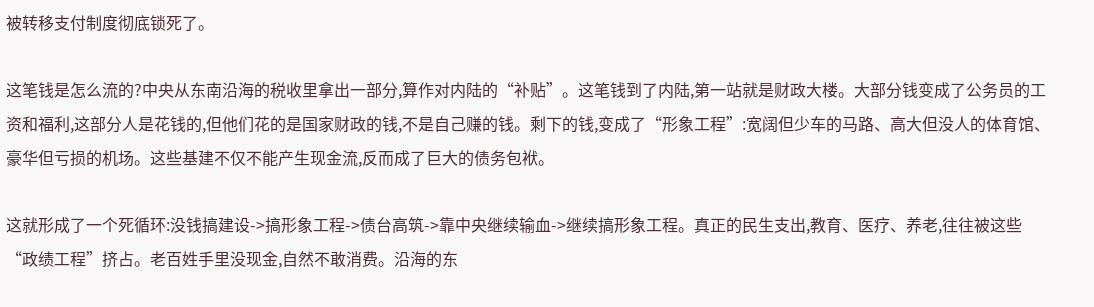被转移支付制度彻底锁死了。

这笔钱是怎么流的?中央从东南沿海的税收里拿出一部分,算作对内陆的“补贴”。这笔钱到了内陆,第一站就是财政大楼。大部分钱变成了公务员的工资和福利,这部分人是花钱的,但他们花的是国家财政的钱,不是自己赚的钱。剩下的钱,变成了“形象工程”:宽阔但少车的马路、高大但没人的体育馆、豪华但亏损的机场。这些基建不仅不能产生现金流,反而成了巨大的债务包袱。

这就形成了一个死循环:没钱搞建设->搞形象工程->债台高筑->靠中央继续输血->继续搞形象工程。真正的民生支出,教育、医疗、养老,往往被这些“政绩工程”挤占。老百姓手里没现金,自然不敢消费。沿海的东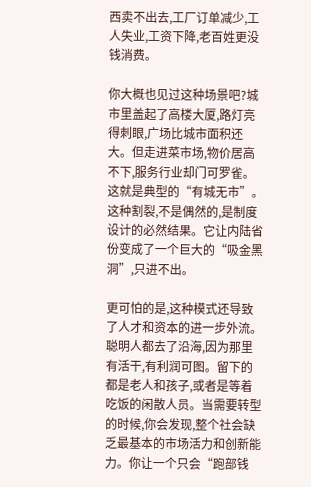西卖不出去,工厂订单减少,工人失业,工资下降,老百姓更没钱消费。

你大概也见过这种场景吧?城市里盖起了高楼大厦,路灯亮得刺眼,广场比城市面积还大。但走进菜市场,物价居高不下,服务行业却门可罗雀。这就是典型的“有城无市”。这种割裂,不是偶然的,是制度设计的必然结果。它让内陆省份变成了一个巨大的“吸金黑洞”,只进不出。

更可怕的是,这种模式还导致了人才和资本的进一步外流。聪明人都去了沿海,因为那里有活干,有利润可图。留下的都是老人和孩子,或者是等着吃饭的闲散人员。当需要转型的时候,你会发现,整个社会缺乏最基本的市场活力和创新能力。你让一个只会“跑部钱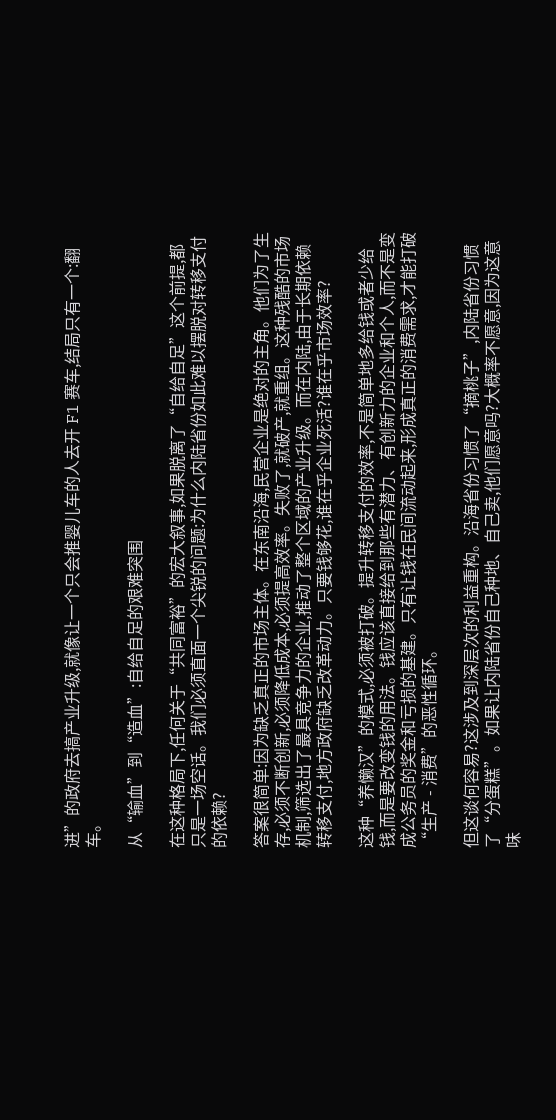进”的政府去搞产业升级,就像让一个只会推婴儿车的人去开 F1 赛车,结局只有一个:翻车。

从“输血”到“造血”:自给自足的艰难突围

在这种格局下,任何关于“共同富裕”的宏大叙事,如果脱离了“自给自足”这个前提,都只是一场空话。我们必须直面一个尖锐的问题:为什么内陆省份如此难以摆脱对转移支付的依赖?

答案很简单:因为缺乏真正的市场主体。在东南沿海,民营企业是绝对的主角。他们为了生存,必须不断创新,必须降低成本,必须提高效率。失败了,就破产,就重组。这种残酷的市场机制,筛选出了最具竞争力的企业,推动了整个区域的产业升级。而在内陆,由于长期依赖转移支付,地方政府缺乏改革动力。只要钱够花,谁在乎企业死活?谁在乎市场效率?

这种“养懒汉”的模式,必须被打破。提升转移支付的效率,不是简单地多给钱或者少给钱,而是要改变钱的用法。钱应该直接给到那些有潜力、有创新力的企业和个人,而不是变成公务员的奖金和亏损的基建。只有让钱在民间流动起来,形成真正的消费需求,才能打破“生产 - 消费”的恶性循环。

但这谈何容易?这涉及到深层次的利益重构。沿海省份习惯了“摘桃子”,内陆省份习惯了“分蛋糕”。如果让内陆省份自己种地、自己卖,他们愿意吗?大概率不愿意,因为这意味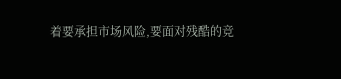着要承担市场风险,要面对残酷的竞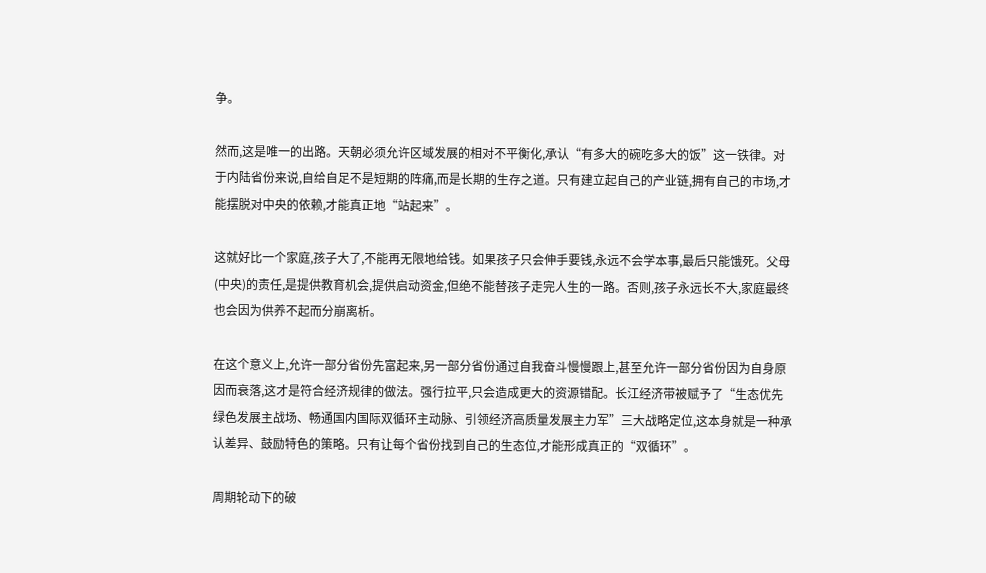争。

然而,这是唯一的出路。天朝必须允许区域发展的相对不平衡化,承认“有多大的碗吃多大的饭”这一铁律。对于内陆省份来说,自给自足不是短期的阵痛,而是长期的生存之道。只有建立起自己的产业链,拥有自己的市场,才能摆脱对中央的依赖,才能真正地“站起来”。

这就好比一个家庭,孩子大了,不能再无限地给钱。如果孩子只会伸手要钱,永远不会学本事,最后只能饿死。父母(中央)的责任,是提供教育机会,提供启动资金,但绝不能替孩子走完人生的一路。否则,孩子永远长不大,家庭最终也会因为供养不起而分崩离析。

在这个意义上,允许一部分省份先富起来,另一部分省份通过自我奋斗慢慢跟上,甚至允许一部分省份因为自身原因而衰落,这才是符合经济规律的做法。强行拉平,只会造成更大的资源错配。长江经济带被赋予了“生态优先绿色发展主战场、畅通国内国际双循环主动脉、引领经济高质量发展主力军”三大战略定位,这本身就是一种承认差异、鼓励特色的策略。只有让每个省份找到自己的生态位,才能形成真正的“双循环”。

周期轮动下的破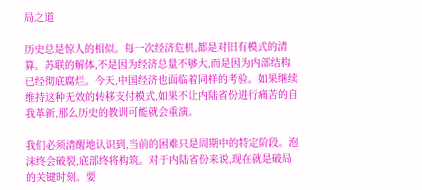局之道

历史总是惊人的相似。每一次经济危机,都是对旧有模式的清算。苏联的解体,不是因为经济总量不够大,而是因为内部结构已经彻底腐烂。今天,中国经济也面临着同样的考验。如果继续维持这种无效的转移支付模式,如果不让内陆省份进行痛苦的自我革新,那么历史的教训可能就会重演。

我们必须清醒地认识到,当前的困难只是周期中的特定阶段。泡沫终会破裂,底部终将构筑。对于内陆省份来说,现在就是破局的关键时刻。要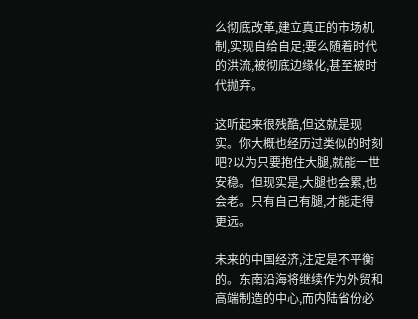么彻底改革,建立真正的市场机制,实现自给自足;要么随着时代的洪流,被彻底边缘化,甚至被时代抛弃。

这听起来很残酷,但这就是现实。你大概也经历过类似的时刻吧?以为只要抱住大腿,就能一世安稳。但现实是,大腿也会累,也会老。只有自己有腿,才能走得更远。

未来的中国经济,注定是不平衡的。东南沿海将继续作为外贸和高端制造的中心,而内陆省份必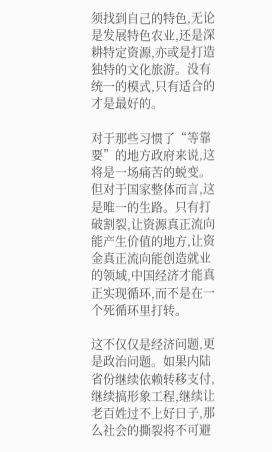须找到自己的特色,无论是发展特色农业,还是深耕特定资源,亦或是打造独特的文化旅游。没有统一的模式,只有适合的才是最好的。

对于那些习惯了“等靠要”的地方政府来说,这将是一场痛苦的蜕变。但对于国家整体而言,这是唯一的生路。只有打破割裂,让资源真正流向能产生价值的地方,让资金真正流向能创造就业的领域,中国经济才能真正实现循环,而不是在一个死循环里打转。

这不仅仅是经济问题,更是政治问题。如果内陆省份继续依赖转移支付,继续搞形象工程,继续让老百姓过不上好日子,那么社会的撕裂将不可避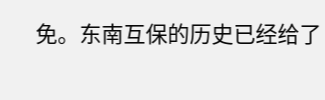免。东南互保的历史已经给了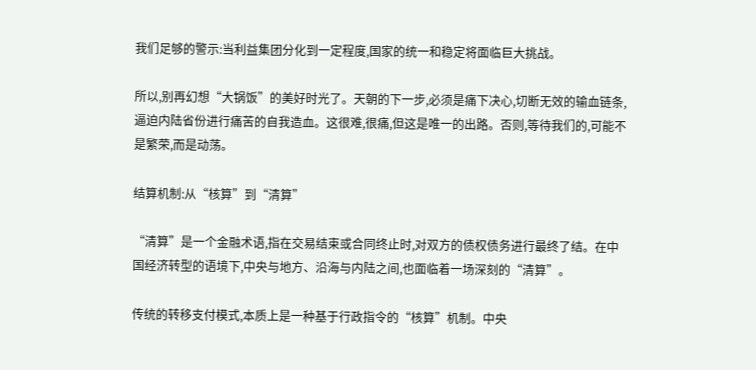我们足够的警示:当利益集团分化到一定程度,国家的统一和稳定将面临巨大挑战。

所以,别再幻想“大锅饭”的美好时光了。天朝的下一步,必须是痛下决心,切断无效的输血链条,逼迫内陆省份进行痛苦的自我造血。这很难,很痛,但这是唯一的出路。否则,等待我们的,可能不是繁荣,而是动荡。

结算机制:从“核算”到“清算”

“清算”是一个金融术语,指在交易结束或合同终止时,对双方的债权债务进行最终了结。在中国经济转型的语境下,中央与地方、沿海与内陆之间,也面临着一场深刻的“清算”。

传统的转移支付模式,本质上是一种基于行政指令的“核算”机制。中央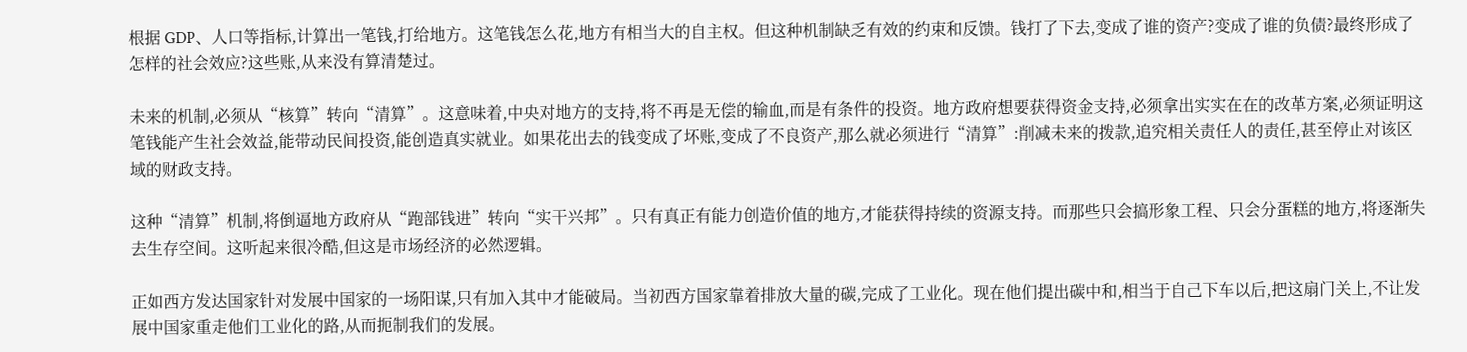根据 GDP、人口等指标,计算出一笔钱,打给地方。这笔钱怎么花,地方有相当大的自主权。但这种机制缺乏有效的约束和反馈。钱打了下去,变成了谁的资产?变成了谁的负债?最终形成了怎样的社会效应?这些账,从来没有算清楚过。

未来的机制,必须从“核算”转向“清算”。这意味着,中央对地方的支持,将不再是无偿的输血,而是有条件的投资。地方政府想要获得资金支持,必须拿出实实在在的改革方案,必须证明这笔钱能产生社会效益,能带动民间投资,能创造真实就业。如果花出去的钱变成了坏账,变成了不良资产,那么就必须进行“清算”:削减未来的拨款,追究相关责任人的责任,甚至停止对该区域的财政支持。

这种“清算”机制,将倒逼地方政府从“跑部钱进”转向“实干兴邦”。只有真正有能力创造价值的地方,才能获得持续的资源支持。而那些只会搞形象工程、只会分蛋糕的地方,将逐渐失去生存空间。这听起来很冷酷,但这是市场经济的必然逻辑。

正如西方发达国家针对发展中国家的一场阳谋,只有加入其中才能破局。当初西方国家靠着排放大量的碳,完成了工业化。现在他们提出碳中和,相当于自己下车以后,把这扇门关上,不让发展中国家重走他们工业化的路,从而扼制我们的发展。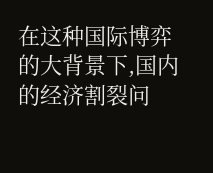在这种国际博弈的大背景下,国内的经济割裂问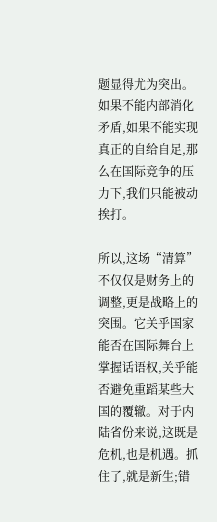题显得尤为突出。如果不能内部消化矛盾,如果不能实现真正的自给自足,那么在国际竞争的压力下,我们只能被动挨打。

所以,这场“清算”不仅仅是财务上的调整,更是战略上的突围。它关乎国家能否在国际舞台上掌握话语权,关乎能否避免重蹈某些大国的覆辙。对于内陆省份来说,这既是危机,也是机遇。抓住了,就是新生;错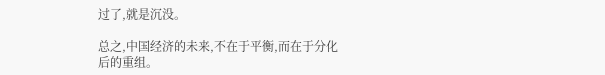过了,就是沉没。

总之,中国经济的未来,不在于平衡,而在于分化后的重组。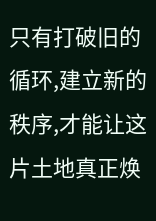只有打破旧的循环,建立新的秩序,才能让这片土地真正焕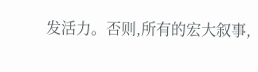发活力。否则,所有的宏大叙事,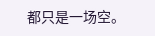都只是一场空。